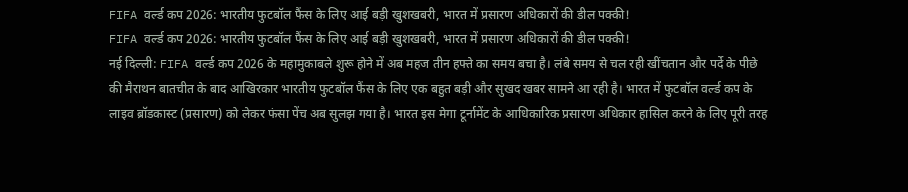FIFA वर्ल्ड कप 2026: भारतीय फुटबॉल फैंस के लिए आई बड़ी खुशखबरी, भारत में प्रसारण अधिकारों की डील पक्की!
FIFA वर्ल्ड कप 2026: भारतीय फुटबॉल फैंस के लिए आई बड़ी खुशखबरी, भारत में प्रसारण अधिकारों की डील पक्की!
नई दिल्ली: FIFA वर्ल्ड कप 2026 के महामुकाबले शुरू होने में अब महज तीन हफ्ते का समय बचा है। लंबे समय से चल रही खींचतान और पर्दे के पीछे की मैराथन बातचीत के बाद आखिरकार भारतीय फुटबॉल फैंस के लिए एक बहुत बड़ी और सुखद खबर सामने आ रही है। भारत में फुटबॉल वर्ल्ड कप के लाइव ब्रॉडकास्ट (प्रसारण) को लेकर फंसा पेंच अब सुलझ गया है। भारत इस मेगा टूर्नामेंट के आधिकारिक प्रसारण अधिकार हासिल करने के लिए पूरी तरह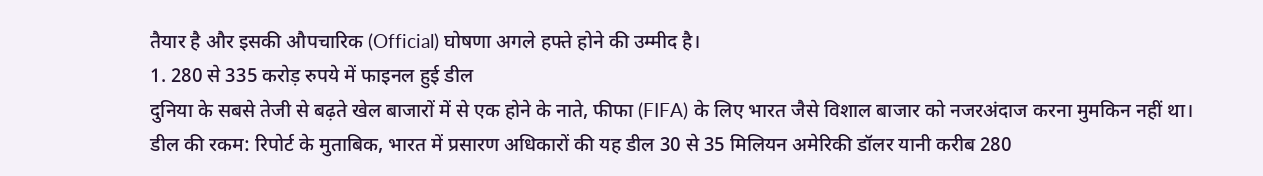तैयार है और इसकी औपचारिक (Official) घोषणा अगले हफ्ते होने की उम्मीद है।
1. 280 से 335 करोड़ रुपये में फाइनल हुई डील
दुनिया के सबसे तेजी से बढ़ते खेल बाजारों में से एक होने के नाते, फीफा (FIFA) के लिए भारत जैसे विशाल बाजार को नजरअंदाज करना मुमकिन नहीं था।
डील की रकम: रिपोर्ट के मुताबिक, भारत में प्रसारण अधिकारों की यह डील 30 से 35 मिलियन अमेरिकी डॉलर यानी करीब 280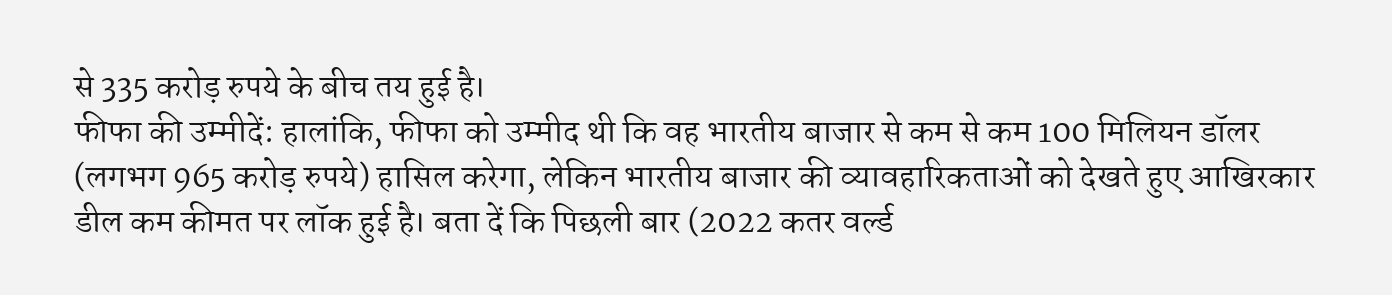से 335 करोड़ रुपये के बीच तय हुई है।
फीफा की उम्मीदें: हालांकि, फीफा को उम्मीद थी कि वह भारतीय बाजार से कम से कम 100 मिलियन डॉलर (लगभग 965 करोड़ रुपये) हासिल करेगा, लेकिन भारतीय बाजार की व्यावहारिकताओं को देखते हुए आखिरकार डील कम कीमत पर लॉक हुई है। बता दें कि पिछली बार (2022 कतर वर्ल्ड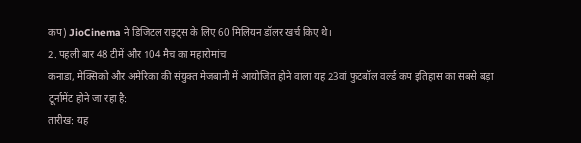कप) JioCinema ने डिजिटल राइट्स के लिए 60 मिलियन डॉलर खर्च किए थे।
2. पहली बार 48 टीमें और 104 मैच का महारोमांच
कनाडा, मेक्सिको और अमेरिका की संयुक्त मेजबानी में आयोजित होने वाला यह 23वां फुटबॉल वर्ल्ड कप इतिहास का सबसे बड़ा टूर्नामेंट होने जा रहा है:
तारीख: यह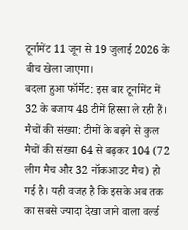टूर्नामेंट 11 जून से 19 जुलाई 2026 के बीच खेला जाएगा।
बदला हुआ फॉर्मेट: इस बार टूर्नामेंट में 32 के बजाय 48 टीमें हिस्सा ले रही हैं।
मैचों की संख्या: टीमों के बढ़ने से कुल मैचों की संख्या 64 से बढ़कर 104 (72 लीग मैच और 32 नॉकआउट मैच) हो गई है। यही वजह है कि इसके अब तक का सबसे ज्यादा देखा जाने वाला वर्ल्ड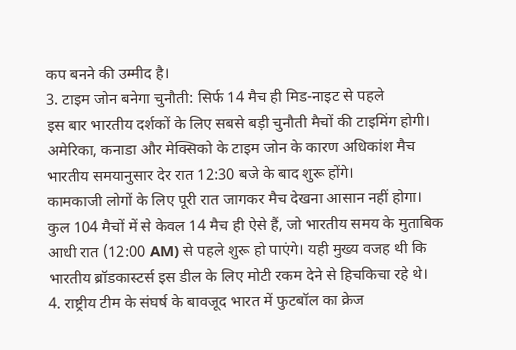कप बनने की उम्मीद है।
3. टाइम जोन बनेगा चुनौती: सिर्फ 14 मैच ही मिड-नाइट से पहले
इस बार भारतीय दर्शकों के लिए सबसे बड़ी चुनौती मैचों की टाइमिंग होगी। अमेरिका, कनाडा और मेक्सिको के टाइम जोन के कारण अधिकांश मैच भारतीय समयानुसार देर रात 12:30 बजे के बाद शुरू होंगे।
कामकाजी लोगों के लिए पूरी रात जागकर मैच देखना आसान नहीं होगा।
कुल 104 मैचों में से केवल 14 मैच ही ऐसे हैं, जो भारतीय समय के मुताबिक आधी रात (12:00 AM) से पहले शुरू हो पाएंगे। यही मुख्य वजह थी कि भारतीय ब्रॉडकास्टर्स इस डील के लिए मोटी रकम देने से हिचकिचा रहे थे।
4. राष्ट्रीय टीम के संघर्ष के बावजूद भारत में फुटबॉल का क्रेज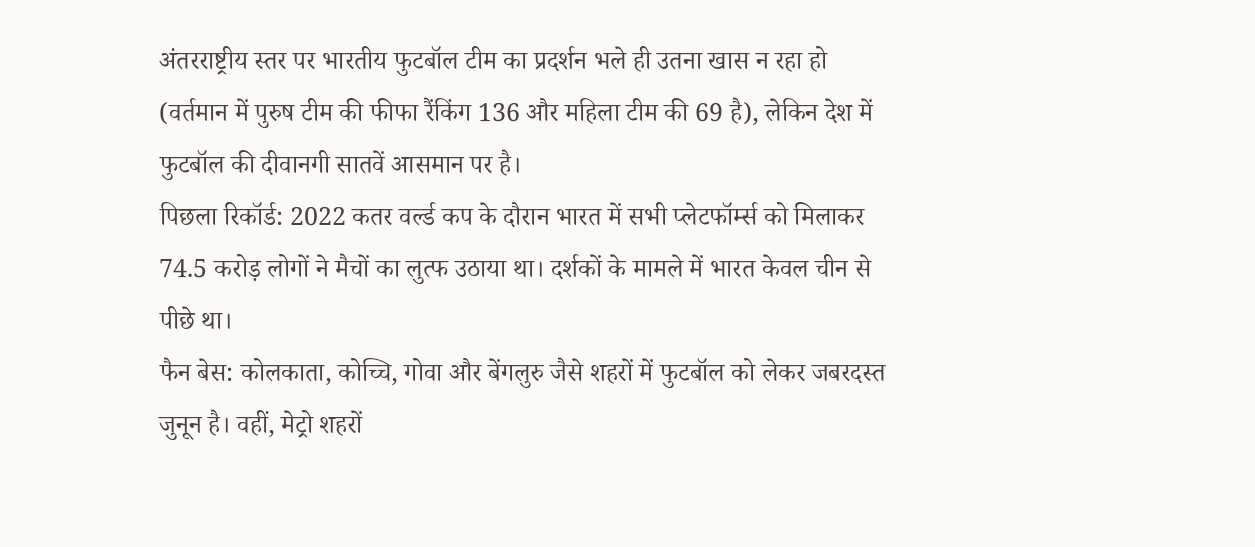अंतरराष्ट्रीय स्तर पर भारतीय फुटबॉल टीम का प्रदर्शन भले ही उतना खास न रहा हो (वर्तमान में पुरुष टीम की फीफा रैंकिंग 136 और महिला टीम की 69 है), लेकिन देश में फुटबॉल की दीवानगी सातवें आसमान पर है।
पिछला रिकॉर्ड: 2022 कतर वर्ल्ड कप के दौरान भारत में सभी प्लेटफॉर्म्स को मिलाकर 74.5 करोड़ लोगों ने मैचों का लुत्फ उठाया था। दर्शकों के मामले में भारत केवल चीन से पीछे था।
फैन बेस: कोलकाता, कोच्चि, गोवा और बेंगलुरु जैसे शहरों में फुटबॉल को लेकर जबरदस्त जुनून है। वहीं, मेट्रो शहरों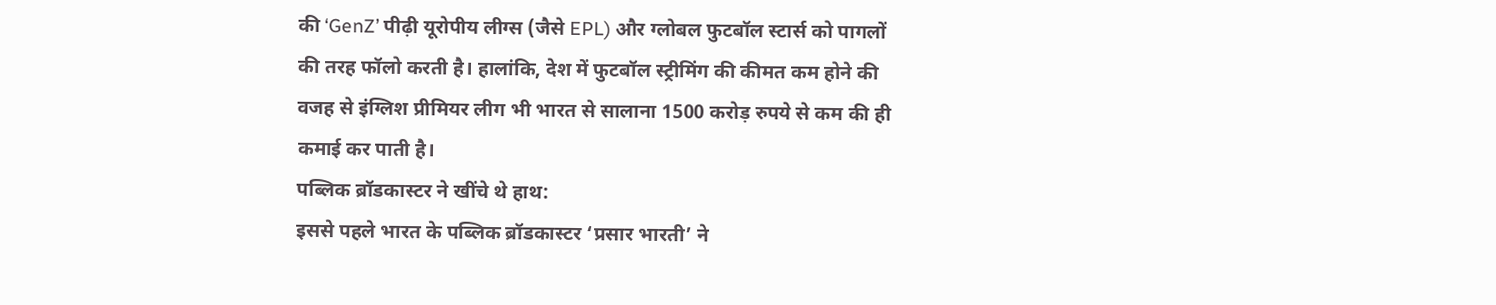की ‘GenZ’ पीढ़ी यूरोपीय लीग्स (जैसे EPL) और ग्लोबल फुटबॉल स्टार्स को पागलों की तरह फॉलो करती है। हालांकि, देश में फुटबॉल स्ट्रीमिंग की कीमत कम होने की वजह से इंग्लिश प्रीमियर लीग भी भारत से सालाना 1500 करोड़ रुपये से कम की ही कमाई कर पाती है।
पब्लिक ब्रॉडकास्टर ने खींचे थे हाथ:
इससे पहले भारत के पब्लिक ब्रॉडकास्टर ‘प्रसार भारती’ ने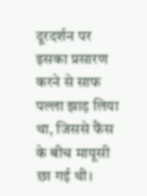दूरदर्शन पर इसका प्रसारण करने से साफ पल्ला झाड़ लिया था, जिससे फैंस के बीच मायूसी छा गई थी।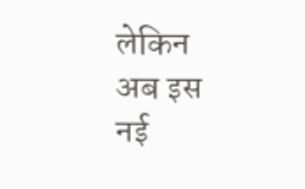लेकिन अब इस नई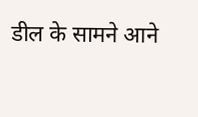डील के सामने आने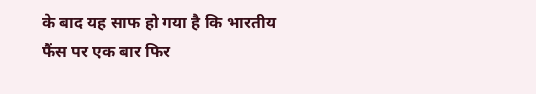के बाद यह साफ हो गया है कि भारतीय फैंस पर एक बार फिर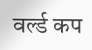वर्ल्ड कप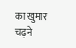का खुमार चढ़ने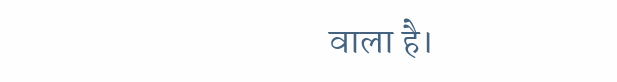वाला है।